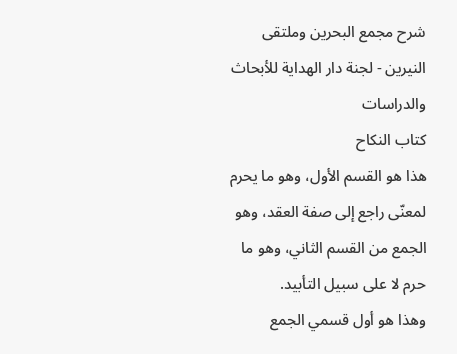شرح مجمع البحرين وملتقى النيرين - لجنة دار الهداية للأبحاث والدراسات
كتاب النكاح
هذا هو القسم الأول، وهو ما يحرم لمعنّى راجع إلى صفة العقد، وهو الجمع من القسم الثاني، وهو ما حرم لا على سبيل التأبيد.
وهذا هو أول قسمي الجمع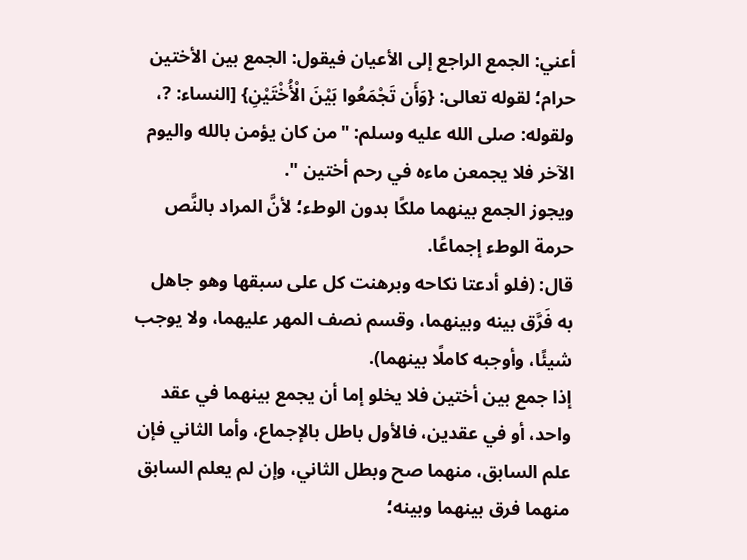أعني: الجمع الراجع إلى الأعيان فيقول: الجمع بين الأختين حرام؛ لقوله تعالى: {وَأَن تَجْمَعُوا بَيْنَ الْأُخْتَيْنِ} [النساء: ?، ولقوله: صلى الله عليه وسلم: "من كان يؤمن بالله واليوم الآخر فلا يجمعن ماءه في رحم أختين ".
ويجوز الجمع بينهما ملكًا بدون الوطء؛ لأنَّ المراد بالنَّص حرمة الوطء إجماعًا.
قال: (فلو أدعتا نكاحه وبرهنت كل على سبقها وهو جاهل به فَرَّق بينه وبينهما، وقسم نصف المهر عليهما، ولا يوجب شيئًا، وأوجبه كاملًا بينهما).
إذا جمع بين أختين فلا يخلو إما أن يجمع بينهما في عقد واحد، أو في عقدين، فالأول باطل بالإجماع، وأما الثاني فإن علم السابق، منهما صح وبطل الثاني، وإن لم يعلم السابق منهما فرق بينهما وبينه؛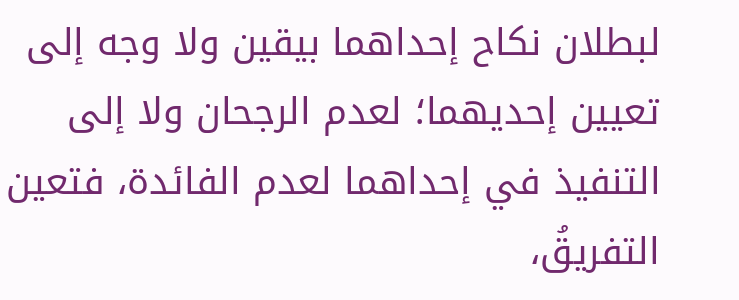لبطلان نكاح إحداهما بيقين ولا وجه إلى تعيين إحديهما؛ لعدم الرجحان ولا إلى التنفيذ في إحداهما لعدم الفائدة، فتعين التفريقُ،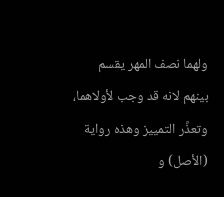ولهما نصف المهر يقسم بينهم لانه قد وجب لأولاهما، وتعذَّر التمييز وهذه رواية (الأصل) و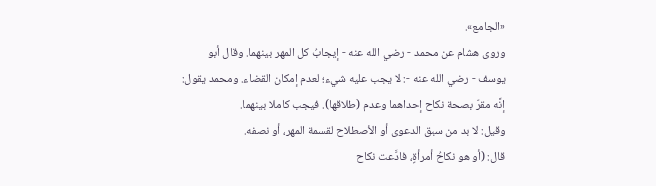«الجامع».
وروى هشام عن محمد - رضي الله عنه - إيجابُ كل المهر بينهما. وقال أبو يوسف - رضي الله عنه -: لا يجب عليه شيء؛ لعدم إمكان القضاء. ومحمد يقول: إنَّه مقرّ بصحة نكاح إحداهما وعدم (طلاقها). فيجب كاملا بينهما.
وقيل: لا بد من سبق الدعوى أو الأصطلاح لقسمة المهر، أو نصفه.
قال: (أو هو نكاحُ أمرأةٍ، فادَّعت نكاح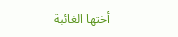أختها الغائبة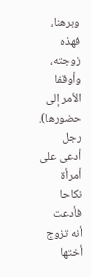وبرهنا، فهذه زوجته، وأوقفا الأمر إلى حضورها).
رجل أدعى على أمرأة نكاحا فأدعت أنه تزوج أختها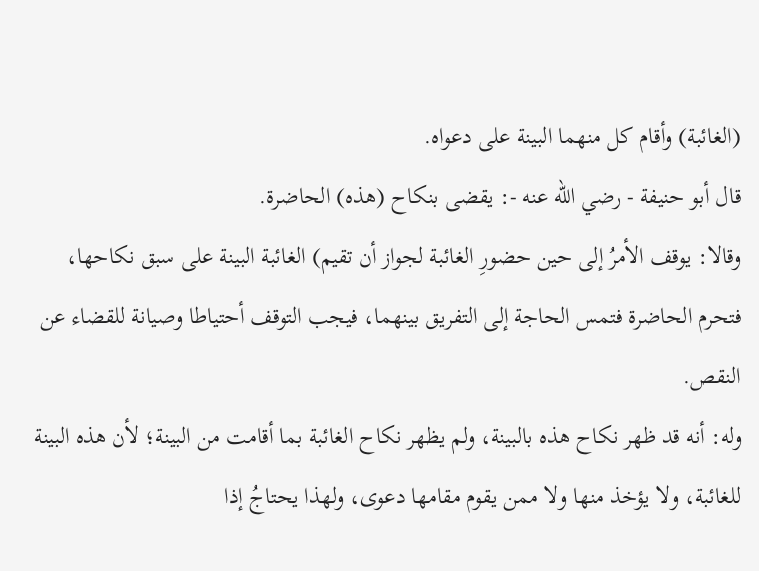(الغائبة) وأقام كل منهما البينة على دعواه.
قال أبو حنيفة - رضي الله عنه -: يقضى بنكاح (هذه) الحاضرة.
وقالا: يوقف الأمرُ إلى حين حضورِ الغائبة لجواز أن تقيم) الغائبة البينة على سبق نكاحها، فتحرم الحاضرة فتمس الحاجة إلى التفريق بينهما، فيجب التوقف أحتياطا وصيانة للقضاء عن النقص.
وله: أنه قد ظهر نكاح هذه بالبينة، ولم يظهر نكاح الغائبة بما أقامت من البينة؛ لأن هذه البينة للغائبة، ولا يؤخذ منها ولا ممن يقوم مقامها دعوى، ولهذا يحتاجُ إذا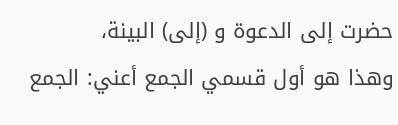حضرت إلى الدعوة و (إلى) البينة،
وهذا هو أول قسمي الجمع أعني: الجمع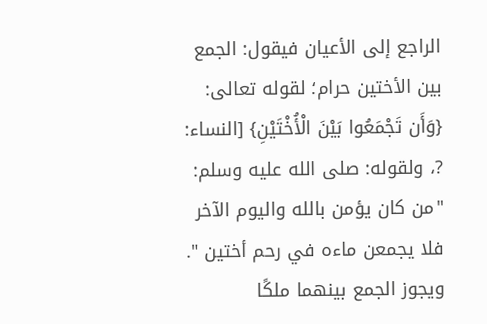الراجع إلى الأعيان فيقول: الجمع بين الأختين حرام؛ لقوله تعالى: {وَأَن تَجْمَعُوا بَيْنَ الْأُخْتَيْنِ} [النساء: ?، ولقوله: صلى الله عليه وسلم: "من كان يؤمن بالله واليوم الآخر فلا يجمعن ماءه في رحم أختين ".
ويجوز الجمع بينهما ملكًا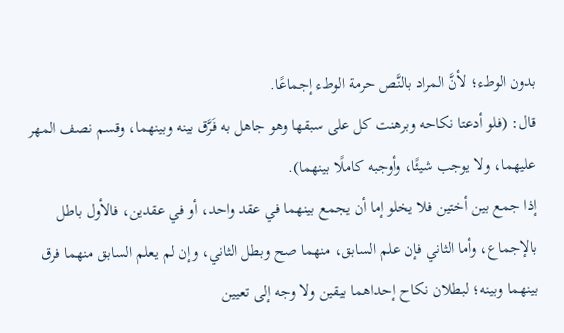بدون الوطء؛ لأنَّ المراد بالنَّص حرمة الوطء إجماعًا.
قال: (فلو أدعتا نكاحه وبرهنت كل على سبقها وهو جاهل به فَرَّق بينه وبينهما، وقسم نصف المهر عليهما، ولا يوجب شيئًا، وأوجبه كاملًا بينهما).
إذا جمع بين أختين فلا يخلو إما أن يجمع بينهما في عقد واحد، أو في عقدين، فالأول باطل بالإجماع، وأما الثاني فإن علم السابق، منهما صح وبطل الثاني، وإن لم يعلم السابق منهما فرق بينهما وبينه؛ لبطلان نكاح إحداهما بيقين ولا وجه إلى تعيين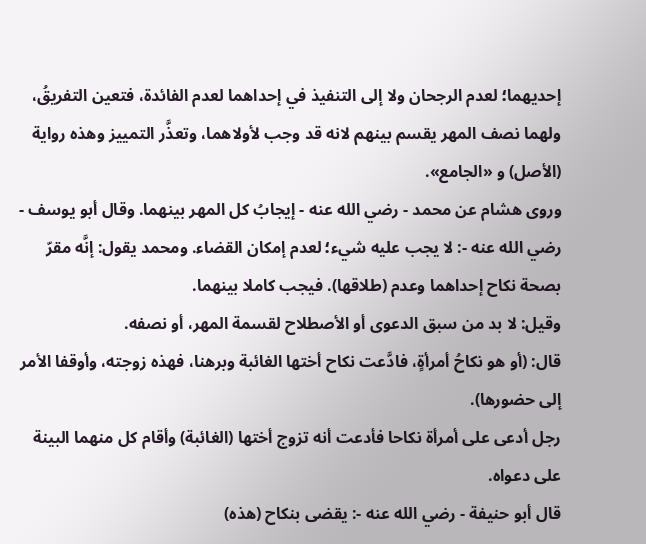إحديهما؛ لعدم الرجحان ولا إلى التنفيذ في إحداهما لعدم الفائدة، فتعين التفريقُ، ولهما نصف المهر يقسم بينهم لانه قد وجب لأولاهما، وتعذَّر التمييز وهذه رواية (الأصل) و «الجامع».
وروى هشام عن محمد - رضي الله عنه - إيجابُ كل المهر بينهما. وقال أبو يوسف - رضي الله عنه -: لا يجب عليه شيء؛ لعدم إمكان القضاء. ومحمد يقول: إنَّه مقرّ بصحة نكاح إحداهما وعدم (طلاقها). فيجب كاملا بينهما.
وقيل: لا بد من سبق الدعوى أو الأصطلاح لقسمة المهر، أو نصفه.
قال: (أو هو نكاحُ أمرأةٍ، فادَّعت نكاح أختها الغائبة وبرهنا، فهذه زوجته، وأوقفا الأمر إلى حضورها).
رجل أدعى على أمرأة نكاحا فأدعت أنه تزوج أختها (الغائبة) وأقام كل منهما البينة على دعواه.
قال أبو حنيفة - رضي الله عنه -: يقضى بنكاح (هذه)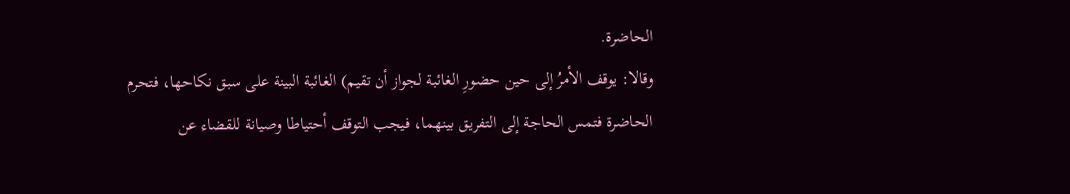الحاضرة.
وقالا: يوقف الأمرُ إلى حين حضورِ الغائبة لجواز أن تقيم) الغائبة البينة على سبق نكاحها، فتحرم الحاضرة فتمس الحاجة إلى التفريق بينهما، فيجب التوقف أحتياطا وصيانة للقضاء عن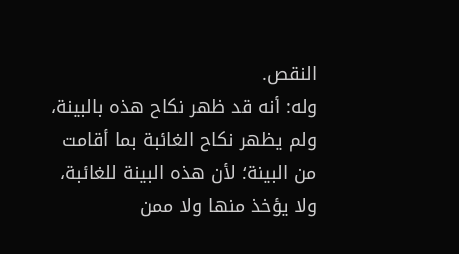النقص.
وله: أنه قد ظهر نكاح هذه بالبينة، ولم يظهر نكاح الغائبة بما أقامت من البينة؛ لأن هذه البينة للغائبة، ولا يؤخذ منها ولا ممن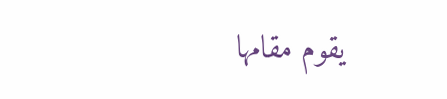يقوم مقامها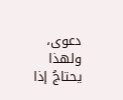دعوى، ولهذا يحتاجُ إذا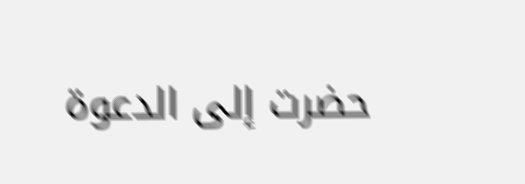حضرت إلى الدعوة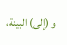و (إلى) البينة،